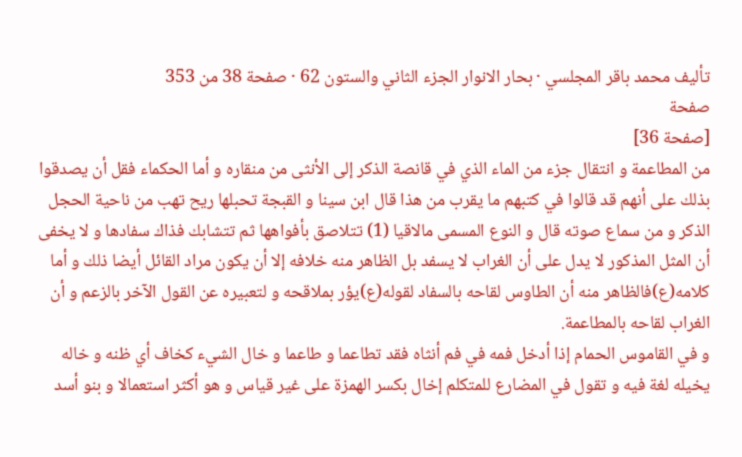تأليف محمد باقر المجلسي · بحار الانوار الجزء الثاني والستون 62 · صفحة 38 من 353
صفحة
[صفحة 36]
من المطاعمة و انتقال جزء من الماء الذي في قانصة الذكر إلى الأنثى من منقاره و أما الحكماء فقل أن يصدقوا بذلك على أنهم قد قالوا في كتبهم ما يقرب من هذا قال ابن سينا و القبجة تحبلها ريح تهب من ناحية الحجل الذكر و من سماع صوته قال و النوع المسمى مالاقيا (1) تتلاصق بأفواهها ثم تتشابك فذاك سفادها و لا يخفى أن المثل المذكور لا يدل على أن الغراب لا يسفد بل الظاهر منه خلافه إلا أن يكون مراد القائل أيضا ذلك و أما كلامه(ع)فالظاهر منه أن الطاوس لقاحه بالسفاد لقوله(ع)يؤر بملاقحه و لتعبيره عن القول الآخر بالزعم و أن الغراب لقاحه بالمطاعمة.
و في القاموس الحمام إذا أدخل فمه في فم أنثاه فقد تطاعما و طاعما و خال الشيء كخاف أي ظنه و خاله يخيله لغة فيه و تقول في المضارع للمتكلم إخال بكسر الهمزة على غير قياس و هو أكثر استعمالا و بنو أسد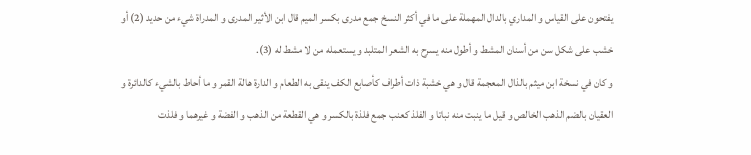يفتحون على القياس و المداري بالدال المهملة على ما في أكثر النسخ جمع مدرى بكسر الميم قال ابن الأثير المدرى و المدراة شيء من حديد (2) أو خشب على شكل سن من أسنان المشط و أطول منه يسرح به الشعر المتلبد و يستعمله من لا مشط له (3).
و كان في نسخة ابن ميثم بالذال المعجمة قال و هي خشبة ذات أطراف كأصابع الكف ينقى به الطعام و الدارة هالة القمر و ما أحاط بالشيء كالدائرة و العقيان بالضم الذهب الخالص و قيل ما ينبت منه نباتا و الفلذ كعنب جمع فلذة بالكسر و هي القطعة من الذهب و الفضة و غيرهما و فلذت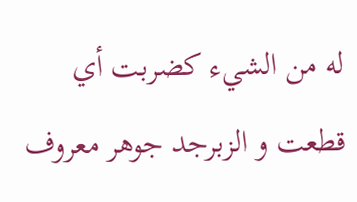له من الشيء كضربت أي قطعت و الزبرجد جوهر معروف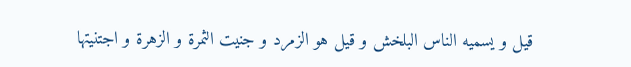قيل و يسميه الناس البلخش و قيل هو الزمرد و جنيت الثمرة و الزهرة و اجتنيتها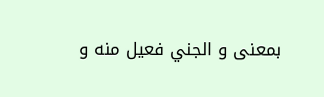بمعنى و الجني فعيل منه و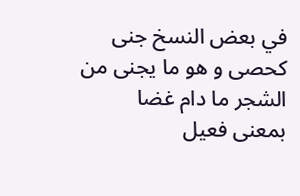في بعض النسخ جنى كحصى و هو ما يجنى من الشجر ما دام غضا بمعنى فعيل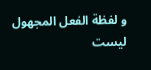و لفظة الفعل المجهول ليست